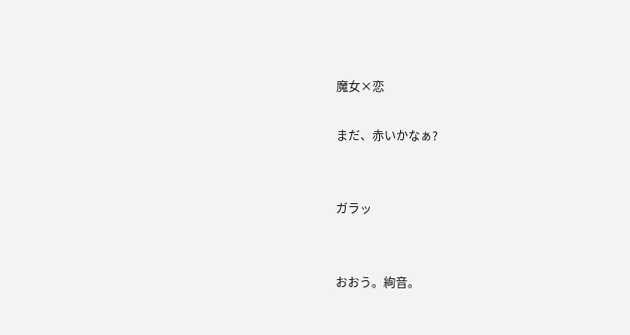魔女×恋

まだ、赤いかなぁ?


ガラッ


おおう。絢音。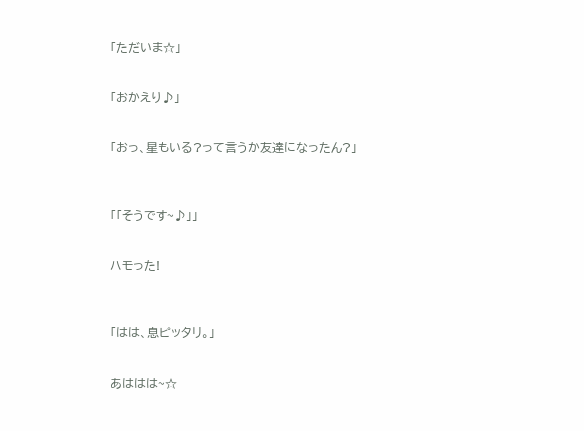「ただいま☆」


「おかえり♪」


「おっ、星もいる?って言うか友達になったん?」



「「そうです~♪」」


ハモった!



「はは、息ピッタリ。」


あははは~☆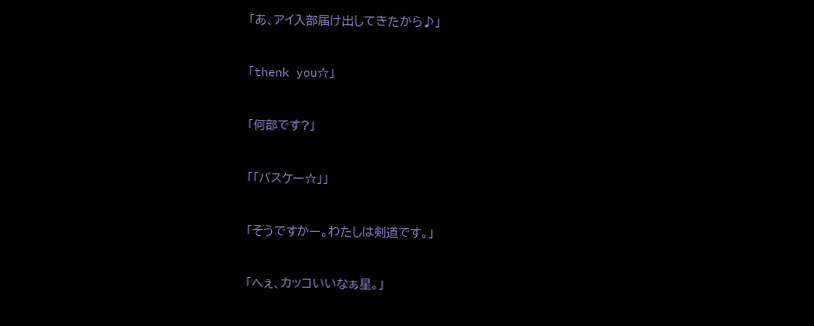「あ、アイ入部届け出してきたから♪」


「thenk you☆」


「何部です?」


「「バスケー☆」」


「そうですかー。わたしは剣道です。」


「へぇ、カッコいいなぁ星。」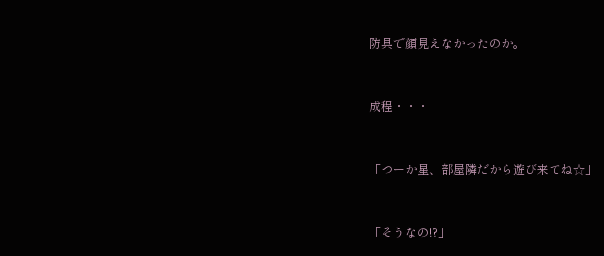防具で顔見えなかったのか。


成程・・・


「つーか星、部屋隣だから遊び来てね☆」


「そうなの!?」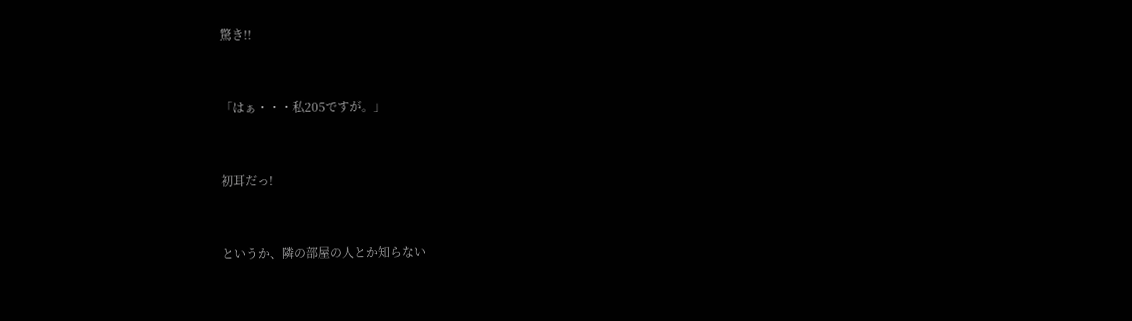驚き!!


「はぁ・・・私205ですが。」


初耳だっ!


というか、隣の部屋の人とか知らない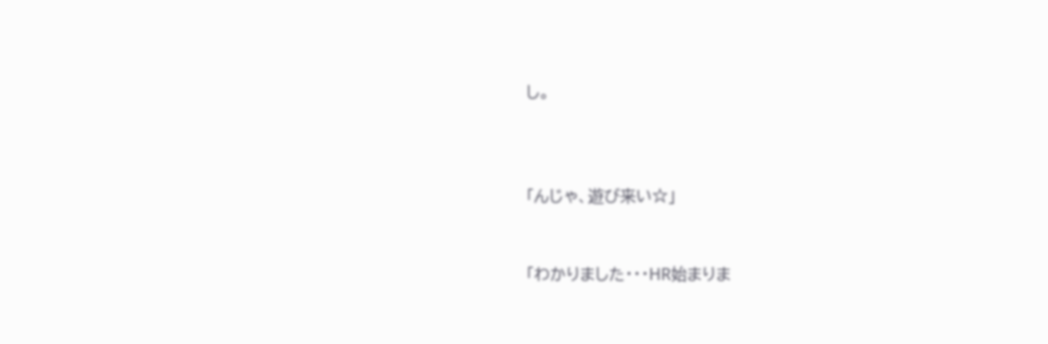し。



「んじゃ、遊び来い☆」


「わかりました・・・HR始まりま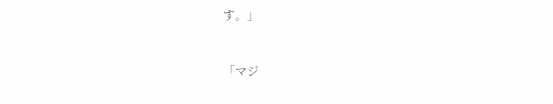す。」


「マジ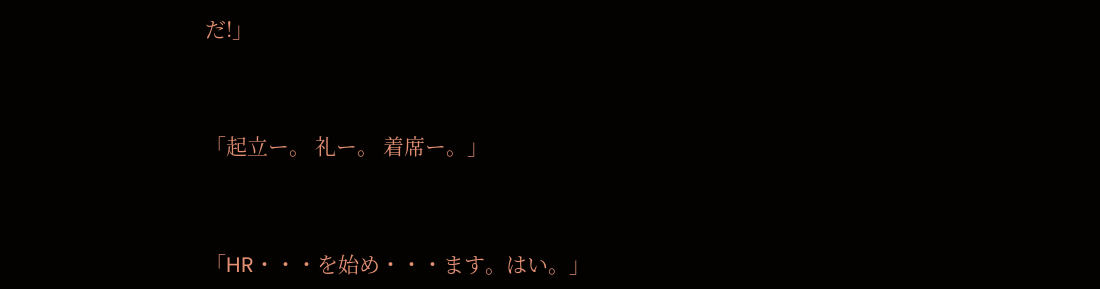だ!」



「起立ー。 礼ー。 着席ー。」



「HR・・・を始め・・・ます。はい。」